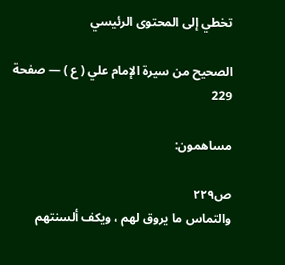تخطي إلى المحتوى الرئيسي

الصحيح من سيرة الإمام علي ( ع ) — صفحة 229

مساهمون:

ص٢٢٩
والتماس ما يروق لهم ، ويكف ألسنتهم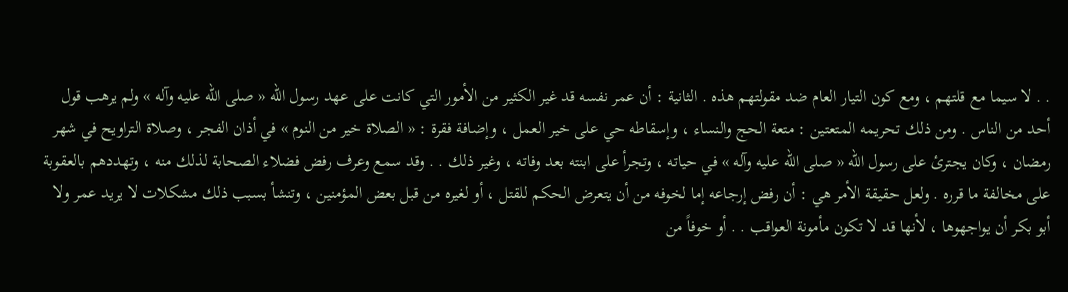. . لا سيما مع قلتهم ، ومع كون التيار العام ضد مقولتهم هذه . الثانية : أن عمر نفسه قد غير الكثير من الأمور التي كانت على عهد رسول الله « صلى الله عليه وآله » ولم يرهب قول أحد من الناس . ومن ذلك تحريمه المتعتين : متعة الحج والنساء ، وإسقاطه حي على خير العمل ، وإضافة فقرة : « الصلاة خير من النوم » في أذان الفجر ، وصلاة التراويح في شهر رمضان ، وكان يجترئ على رسول الله « صلى الله عليه وآله » في حياته ، وتجرأ على ابنته بعد وفاته ، وغير ذلك . . وقد سمع وعرف رفض فضلاء الصحابة لذلك منه ، وتهددهم بالعقوبة على مخالفة ما قرره . ولعل حقيقة الأمر هي : أن رفض إرجاعه إما لخوفه من أن يتعرض الحكم للقتل ، أو لغيره من قبل بعض المؤمنين ، وتنشأ بسبب ذلك مشكلات لا يريد عمر ولا أبو بكر أن يواجهوها ، لأنها قد لا تكون مأمونة العواقب . . أو خوفاً من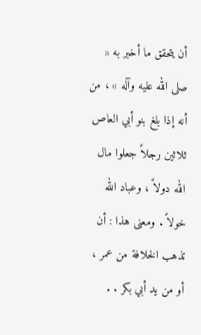أن يتحقق ما أخبر به « صلى الله عليه وآله » ، من أنه إذا بلغ بنو أبي العاص ثلاثين رجلاً جعلوا مال الله دولاً ، وعباد الله خولاً . ومعنى هذا : أن تذهب الخلافة من عمر ، أو من يد أبي بكر . .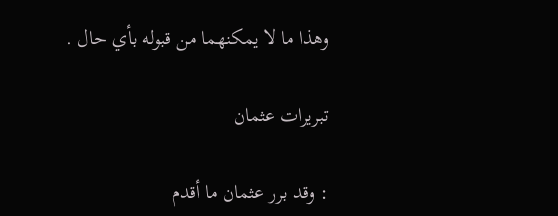وهذا ما لا يمكنهما من قبوله بأي حال .

تبريرات عثمان

: وقد برر عثمان ما أقدم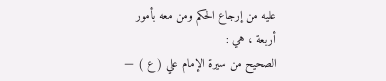عليه من إرجاع الحكم ومن معه بأمور أربعة ، هي :
الصحيح من سيرة الإمام علي ( ع ) —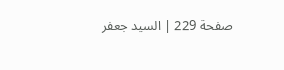صفحة 229 | السيد جعفر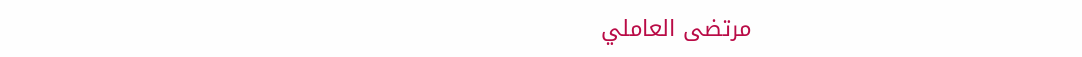مرتضى العاملي